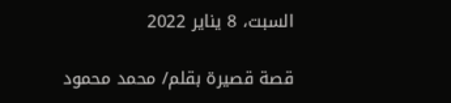السبت، 8 يناير 2022

قصة قصيرة بقلم/ محمد محمود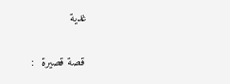غدية

 قصة قصيرة  :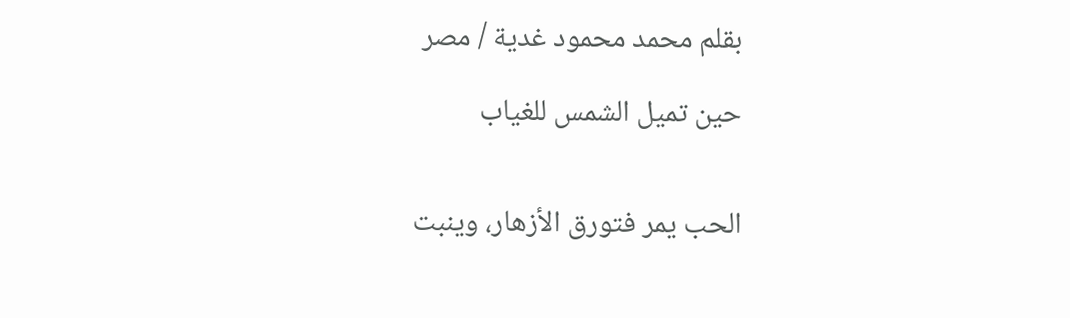بقلم محمد محمود غدية / مصر

حين تميل الشمس للغياب


الحب يمر فتورق الأزهار، وينبت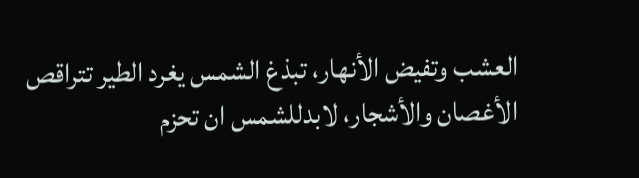العشب وتفيض الأنهار، تبذغ الشمس يغرد الطير تتراقص الأغصان والأشجار، لابدللشمس ان تحزم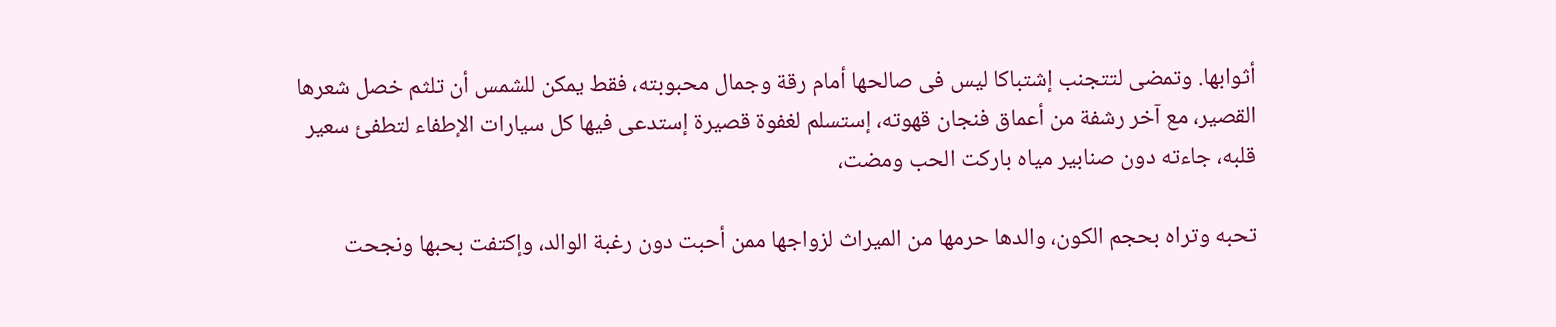أثوابها. وتمضى لتتجنب إشتباكا ليس فى صالحها أمام رقة وجمال محبوبته، فقط يمكن للشمس أن تلثم خصل شعرها القصير، مع آخر رشفة من أعماق فنجان قهوته، إستسلم لغفوة قصيرة إستدعى فيها كل سيارات الإطفاء لتطفئ سعير قلبه، جاءته دون صنابير مياه باركت الحب ومضت،

تحبه وتراه بحجم الكون، والدها حرمها من الميراث لزواجها ممن أحبت دون رغبة الوالد، وإكتفت بحبها ونجحت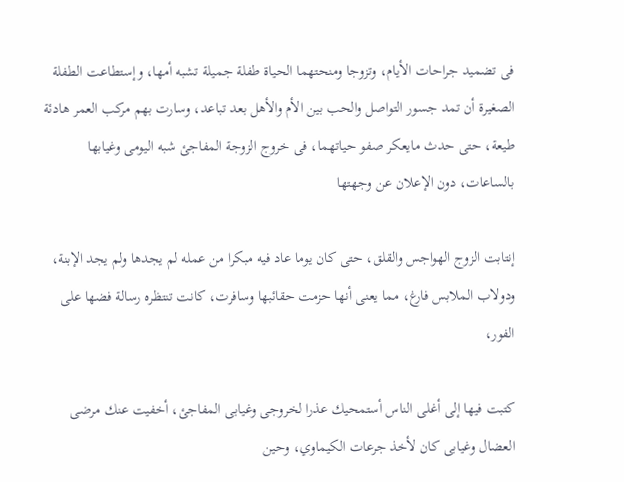فى تضميد جراحات الأيام، وتزوجا ومنحتهما الحياة طفلة جميلة تشبه أمها، وإستطاعت الطفلة الصغيرة أن تمد جسور التواصل والحب بين الأم والأهل بعد تباعد، وسارت بهم مركب العمر هادئة طيعة، حتى حدث مايعكر صفو حياتهما، فى خروج الزوجة المفاجئ شبه اليومى وغيابها بالساعات، دون الإعلان عن وجهتها

إنتابت الزوج الهواجس والقلق، حتى كان يوما عاد فيه مبكرا من عمله لم يجدها ولم يجد الإبنة، ودولاب الملابس فارغ، مما يعنى أنها حزمت حقائبها وسافرت، كانت تنتظره رسالة فضها على الفور،

كتبت فيها إلى أغلى الناس أستمحيك عذرا لخروجى وغيابى المفاجئ، أخفيت عنك مرضى العضال وغيابى كان لأخذ جرعات الكيماوي، وحين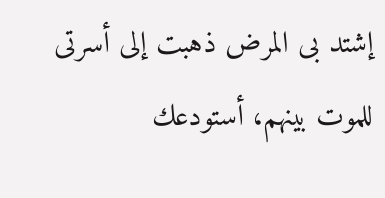إشتد بى المرض ذهبت إلى أسرتى للموت بينهم، أستودعك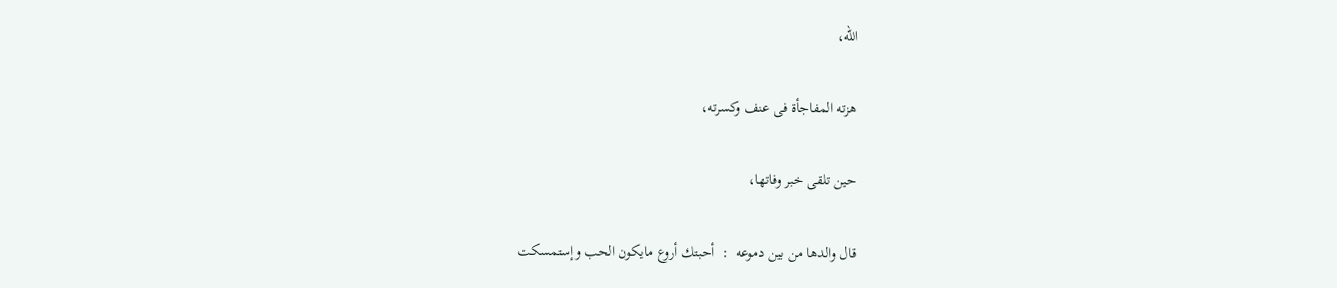الله،

هزته المفاجأة فى عنف وكسرته،

حين تلقى خبر وفاتها،

قال والدها من بين دموعه  :  أحبتك أروع مايكون الحب وإستمسكت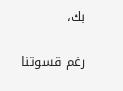بك،

رغم قسوتنا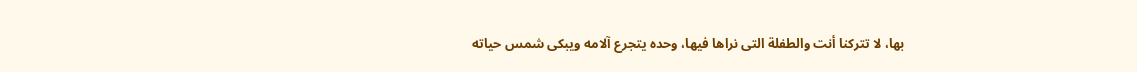بها، لا تتركنا أنت والطفلة التى نراها فيها، وحده يتجرع آلامه ويبكى شمس حياته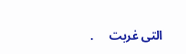التى غربت     .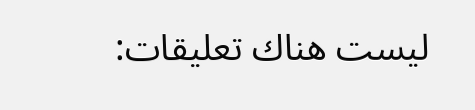ليست هناك تعليقات: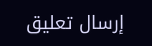إرسال تعليق